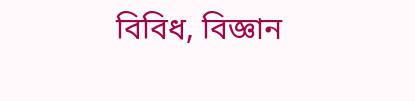বিবিধ, বিজ্ঞান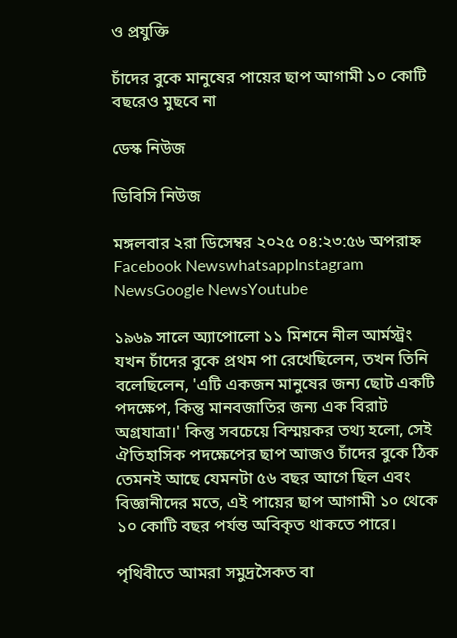ও প্রযুক্তি

চাঁদের বুকে মানুষের পায়ের ছাপ আগামী ১০ কোটি বছরেও মুছবে না

ডেস্ক নিউজ

ডিবিসি নিউজ

মঙ্গলবার ২রা ডিসেম্বর ২০২৫ ০৪:২৩:৫৬ অপরাহ্ন
Facebook NewswhatsappInstagram NewsGoogle NewsYoutube

১৯৬৯ সালে অ্যাপোলো ১১ মিশনে নীল আর্মস্ট্রং যখন চাঁদের বুকে প্রথম পা রেখেছিলেন, তখন তিনি বলেছিলেন, 'এটি একজন মানুষের জন্য ছোট একটি পদক্ষেপ, কিন্তু মানবজাতির জন্য এক বিরাট অগ্রযাত্রা।' কিন্তু সবচেয়ে বিস্ময়কর তথ্য হলো, সেই ঐতিহাসিক পদক্ষেপের ছাপ আজও চাঁদের বুকে ঠিক তেমনই আছে যেমনটা ৫৬ বছর আগে ছিল এবং বিজ্ঞানীদের মতে, এই পায়ের ছাপ আগামী ১০ থেকে ১০ কোটি বছর পর্যন্ত অবিকৃত থাকতে পারে।

পৃথিবীতে আমরা সমুদ্রসৈকত বা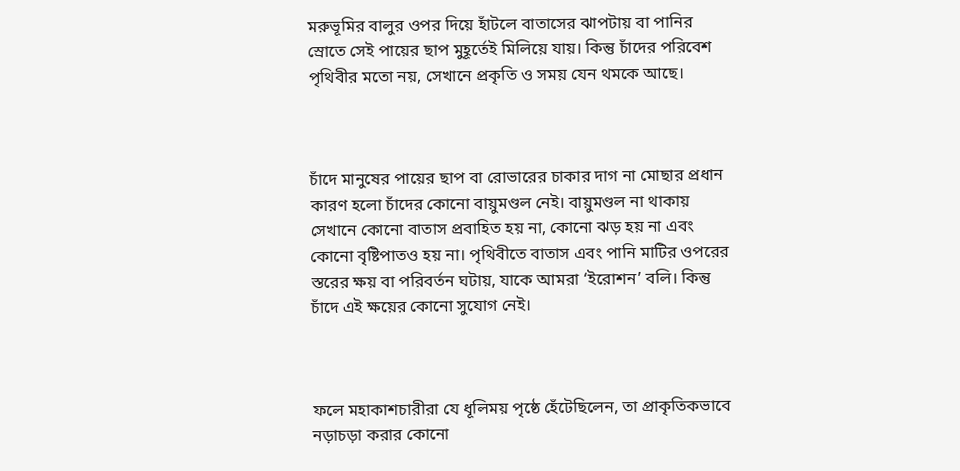মরুভূমির বালুর ওপর দিয়ে হাঁটলে বাতাসের ঝাপটায় বা পানির স্রোতে সেই পায়ের ছাপ মুহূর্তেই মিলিয়ে যায়। কিন্তু চাঁদের পরিবেশ পৃথিবীর মতো নয়, সেখানে প্রকৃতি ও সময় যেন থমকে আছে।



চাঁদে মানুষের পায়ের ছাপ বা রোভারের চাকার দাগ না মোছার প্রধান কারণ হলো চাঁদের কোনো বায়ুমণ্ডল নেই। বায়ুমণ্ডল না থাকায় সেখানে কোনো বাতাস প্রবাহিত হয় না, কোনো ঝড় হয় না এবং কোনো বৃষ্টিপাতও হয় না। পৃথিবীতে বাতাস এবং পানি মাটির ওপরের স্তরের ক্ষয় বা পরিবর্তন ঘটায়, যাকে আমরা ‘ইরোশন’ বলি। কিন্তু চাঁদে এই ক্ষয়ের কোনো সুযোগ নেই।



ফলে মহাকাশচারীরা যে ধূলিময় পৃষ্ঠে হেঁটেছিলেন, তা প্রাকৃতিকভাবে নড়াচড়া করার কোনো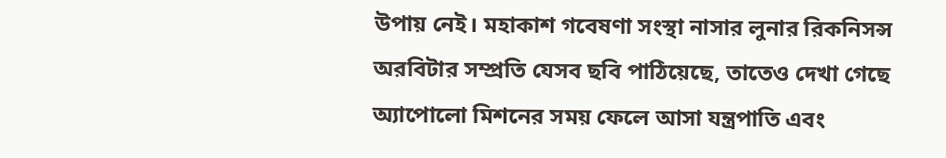উপায় নেই। মহাকাশ গবেষণা সংস্থা নাসার লুনার রিকনিসন্স অরবিটার সম্প্রতি যেসব ছবি পাঠিয়েছে, তাতেও দেখা গেছে অ্যাপোলো মিশনের সময় ফেলে আসা যন্ত্রপাতি এবং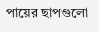পায়ের ছাপগুলো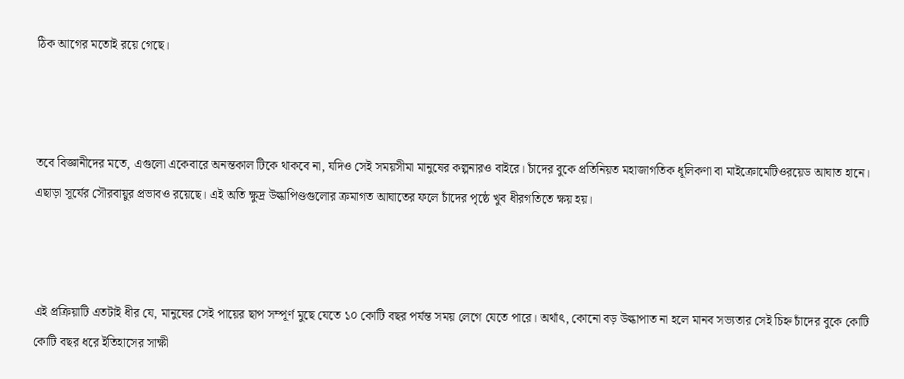ঠিক আগের মতোই রয়ে গেছে।



তবে বিজ্ঞানীদের মতে, এগুলো একেবারে অনন্তকাল টিকে থাকবে না, যদিও সেই সময়সীমা মানুষের কল্পনারও বাইরে। চাঁদের বুকে প্রতিনিয়ত মহাজাগতিক ধূলিকণা বা মাইক্রোমেটিওরয়েড আঘাত হানে। এছাড়া সূর্যের সৌরবায়ুর প্রভাবও রয়েছে। এই অতি ক্ষুদ্র উল্কাপিণ্ডগুলোর ক্রমাগত আঘাতের ফলে চাঁদের পৃষ্ঠে খুব ধীরগতিতে ক্ষয় হয়।



এই প্রক্রিয়াটি এতটাই ধীর যে, মানুষের সেই পায়ের ছাপ সম্পূর্ণ মুছে যেতে ১০ কোটি বছর পর্যন্ত সময় লেগে যেতে পারে। অর্থাৎ, কোনো বড় উল্কাপাত না হলে মানব সভ্যতার সেই চিহ্ন চাঁদের বুকে কোটি কোটি বছর ধরে ইতিহাসের সাক্ষী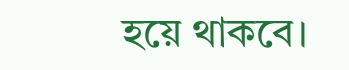হয়ে থাকবে।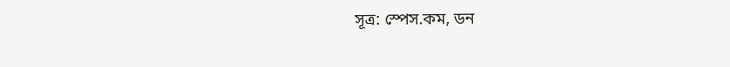সূত্র: স্পেস.কম, ডন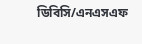ডিবিসি/এনএসএফ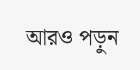আরও পড়ুন